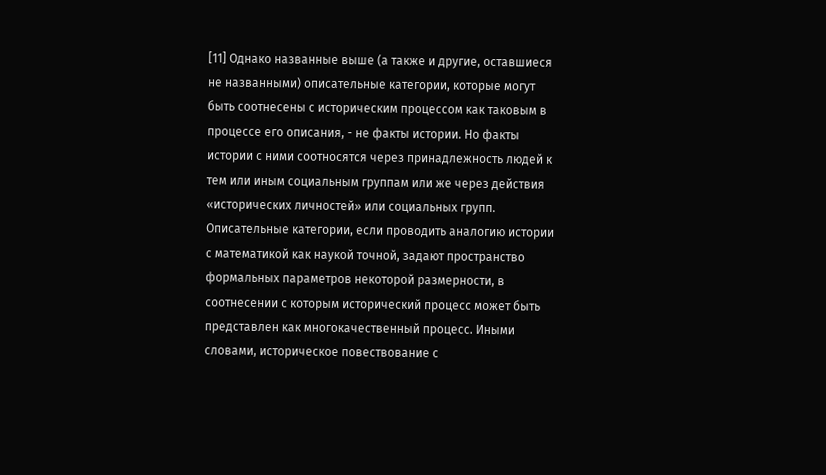[11] Однако названные выше (а также и другие, оставшиеся не названными) описательные категории, которые могут быть соотнесены с историческим процессом как таковым в процессе его описания, - не факты истории. Но факты истории с ними соотносятся через принадлежность людей к тем или иным социальным группам или же через действия «исторических личностей» или социальных групп. Описательные категории, если проводить аналогию истории с математикой как наукой точной, задают пространство формальных параметров некоторой размерности, в соотнесении с которым исторический процесс может быть представлен как многокачественный процесс. Иными словами, историческое повествование с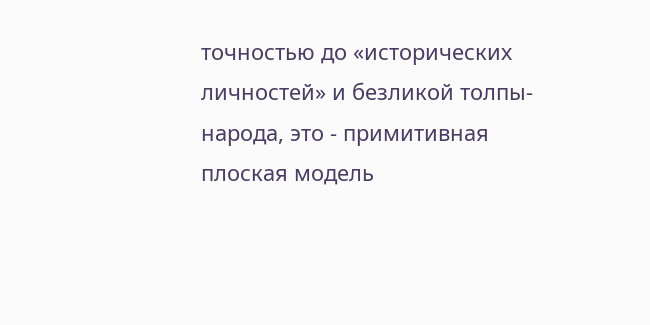точностью до «исторических личностей» и безликой толпы-народа, это - примитивная плоская модель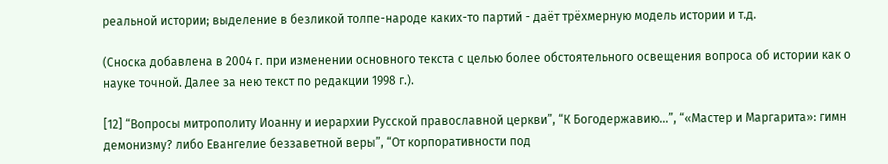реальной истории; выделение в безликой толпе-народе каких-то партий - даёт трёхмерную модель истории и т.д.

(Сноска добавлена в 2004 г. при изменении основного текста с целью более обстоятельного освещения вопроса об истории как о науке точной. Далее за нею текст по редакции 1998 г.).

[12] “Вопросы митрополиту Иоанну и иерархии Русской православной церкви”, “К Богодержавию…”, “«Мастер и Маргарита»: гимн демонизму? либо Евангелие беззаветной веры”, “От корпоративности под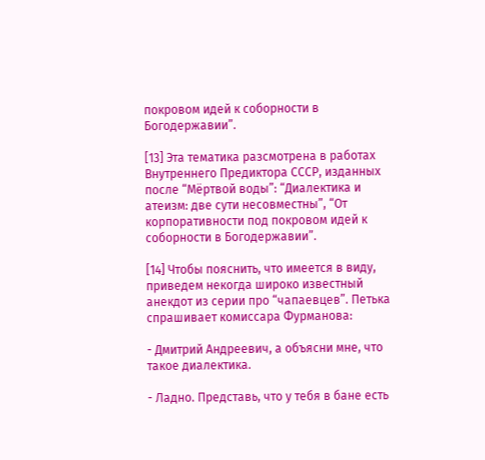покровом идей к соборности в Богодержавии”.

[13] Эта тематика разсмотрена в работах Внутреннего Предиктора СССР, изданных после “Мёртвой воды”: “Диалектика и атеизм: две сути несовместны”, “От корпоративности под покровом идей к соборности в Богодержавии”.

[14] Чтобы пояснить, что имеется в виду, приведем некогда широко известный анекдот из серии про “чапаевцев”. Петька спрашивает комиссара Фурманова:

- Дмитрий Андреевич, а объясни мне, что такое диалектика.

- Ладно. Представь, что у тебя в бане есть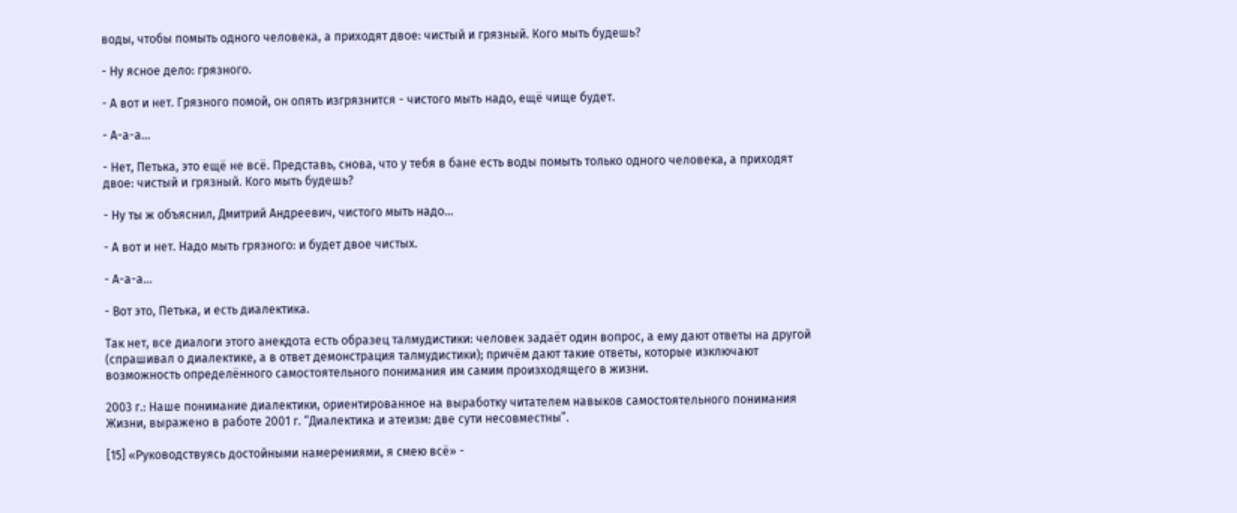воды, чтобы помыть одного человека, а приходят двое: чистый и грязный. Кого мыть будешь?

- Ну ясное дело: грязного.

- А вот и нет. Грязного помой, он опять изгрязнится - чистого мыть надо, ещё чище будет.

- А-а-а…

- Нет, Петька, это ещё не всё. Представь, снова, что у тебя в бане есть воды помыть только одного человека, а приходят двое: чистый и грязный. Кого мыть будешь?

- Ну ты ж объяснил, Дмитрий Андреевич, чистого мыть надо…

- А вот и нет. Надо мыть грязного: и будет двое чистых.

- А-а-а…

- Вот это, Петька, и есть диалектика.

Так нет, все диалоги этого анекдота есть образец талмудистики: человек задаёт один вопрос, а ему дают ответы на другой (спрашивал о диалектике, а в ответ демонстрация талмудистики); причём дают такие ответы, которые изключают возможность определённого самостоятельного понимания им самим произходящего в жизни.

2003 г.: Наше понимание диалектики, ориентированное на выработку читателем навыков самостоятельного понимания Жизни, выражено в работе 2001 г. “Диалектика и атеизм: две сути несовместны”.

[15] «Руководствуясь достойными намерениями, я смею всё» -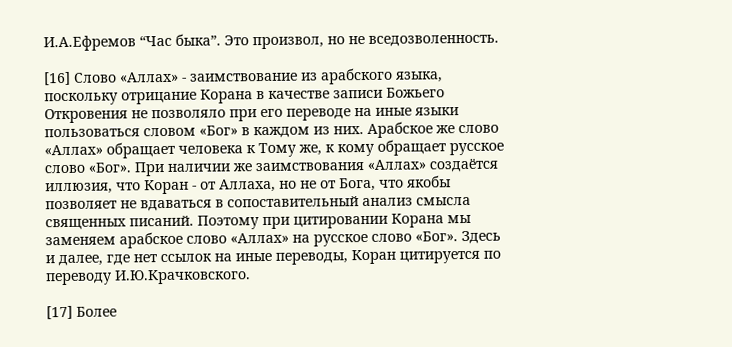И.А.Ефремов “Час быка”. Это произвол, но не вседозволенность.

[16] Слово «Аллах» - заимствование из арабского языка, поскольку отрицание Корана в качестве записи Божьего Откровения не позволяло при его переводе на иные языки пользоваться словом «Бог» в каждом из них. Арабское же слово «Аллах» обращает человека к Тому же, к кому обращает русское слово «Бог». При наличии же заимствования «Аллах» создаётся иллюзия, что Коран - от Аллаха, но не от Бога, что якобы позволяет не вдаваться в сопоставительный анализ смысла священных писаний. Поэтому при цитировании Корана мы заменяем арабское слово «Аллах» на русское слово «Бог». Здесь и далее, где нет ссылок на иные переводы, Коран цитируется по переводу И.Ю.Крачковского.

[17] Более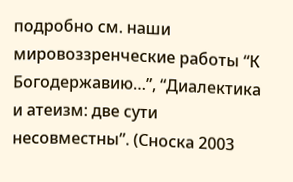подробно см. наши мировоззренческие работы “К Богодержавию…”, “Диалектика и атеизм: две сути несовместны”. (Сноска 2003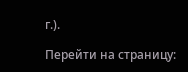г.).

Перейти на страницу: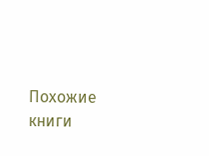Похожие книги